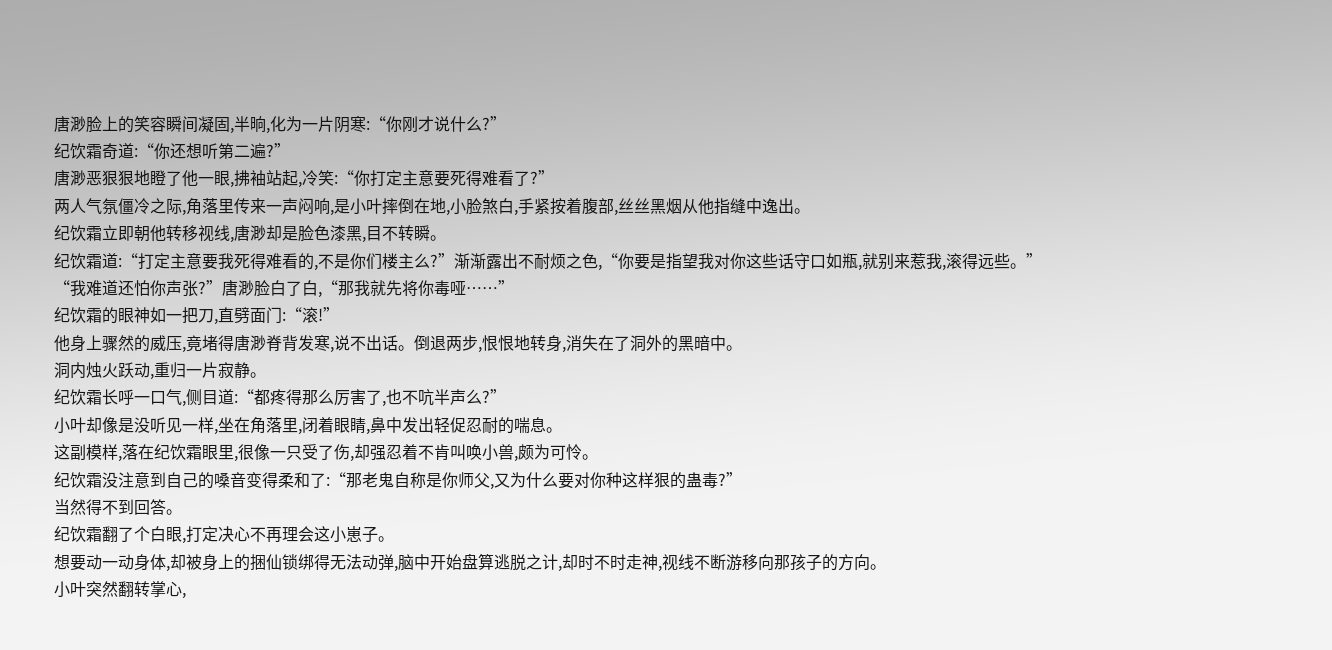唐渺脸上的笑容瞬间凝固,半晌,化为一片阴寒:“你刚才说什么?”
纪饮霜奇道:“你还想听第二遍?”
唐渺恶狠狠地瞪了他一眼,拂袖站起,冷笑:“你打定主意要死得难看了?”
两人气氛僵冷之际,角落里传来一声闷响,是小叶摔倒在地,小脸煞白,手紧按着腹部,丝丝黑烟从他指缝中逸出。
纪饮霜立即朝他转移视线,唐渺却是脸色漆黑,目不转瞬。
纪饮霜道:“打定主意要我死得难看的,不是你们楼主么?”渐渐露出不耐烦之色,“你要是指望我对你这些话守口如瓶,就别来惹我,滚得远些。”
“我难道还怕你声张?”唐渺脸白了白,“那我就先将你毒哑……”
纪饮霜的眼神如一把刀,直劈面门:“滚!”
他身上骤然的威压,竟堵得唐渺脊背发寒,说不出话。倒退两步,恨恨地转身,消失在了洞外的黑暗中。
洞内烛火跃动,重归一片寂静。
纪饮霜长呼一口气,侧目道:“都疼得那么厉害了,也不吭半声么?”
小叶却像是没听见一样,坐在角落里,闭着眼睛,鼻中发出轻促忍耐的喘息。
这副模样,落在纪饮霜眼里,很像一只受了伤,却强忍着不肯叫唤小兽,颇为可怜。
纪饮霜没注意到自己的嗓音变得柔和了:“那老鬼自称是你师父,又为什么要对你种这样狠的蛊毒?”
当然得不到回答。
纪饮霜翻了个白眼,打定决心不再理会这小崽子。
想要动一动身体,却被身上的捆仙锁绑得无法动弹,脑中开始盘算逃脱之计,却时不时走神,视线不断游移向那孩子的方向。
小叶突然翻转掌心,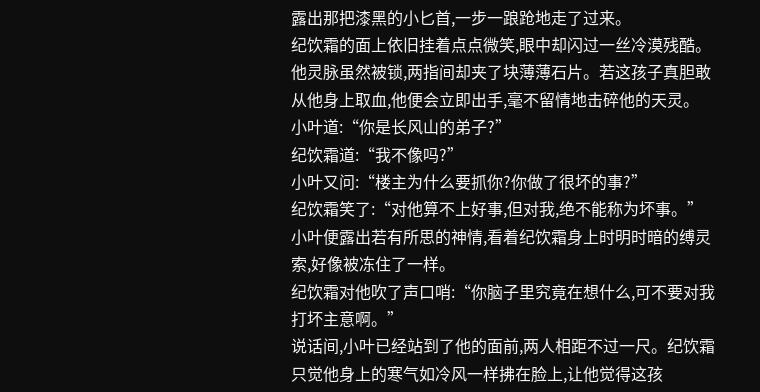露出那把漆黑的小匕首,一步一踉跄地走了过来。
纪饮霜的面上依旧挂着点点微笑,眼中却闪过一丝冷漠残酷。
他灵脉虽然被锁,两指间却夹了块薄薄石片。若这孩子真胆敢从他身上取血,他便会立即出手,毫不留情地击碎他的天灵。
小叶道:“你是长风山的弟子?”
纪饮霜道:“我不像吗?”
小叶又问:“楼主为什么要抓你?你做了很坏的事?”
纪饮霜笑了:“对他算不上好事,但对我,绝不能称为坏事。”
小叶便露出若有所思的神情,看着纪饮霜身上时明时暗的缚灵索,好像被冻住了一样。
纪饮霜对他吹了声口哨:“你脑子里究竟在想什么,可不要对我打坏主意啊。”
说话间,小叶已经站到了他的面前,两人相距不过一尺。纪饮霜只觉他身上的寒气如冷风一样拂在脸上,让他觉得这孩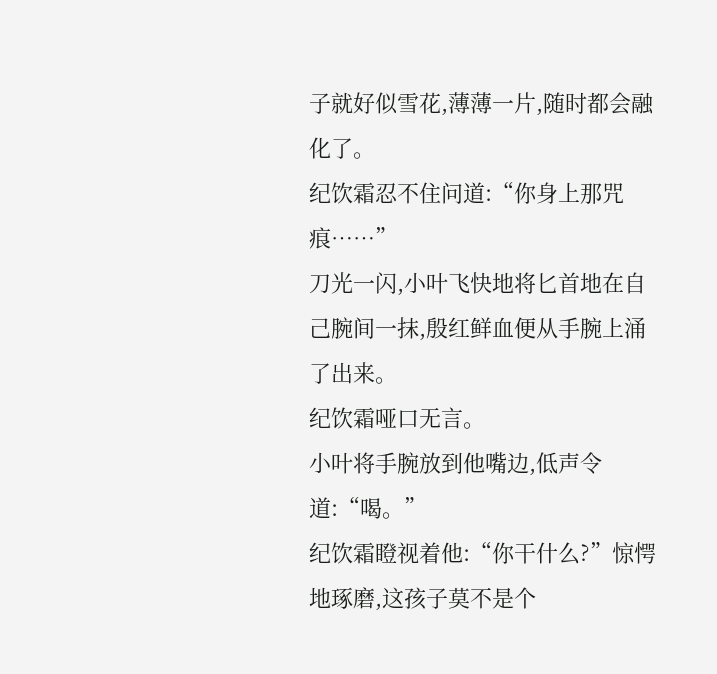子就好似雪花,薄薄一片,随时都会融化了。
纪饮霜忍不住问道:“你身上那咒痕……”
刀光一闪,小叶飞快地将匕首地在自己腕间一抹,殷红鲜血便从手腕上涌了出来。
纪饮霜哑口无言。
小叶将手腕放到他嘴边,低声令道:“喝。”
纪饮霜瞪视着他:“你干什么?”惊愕地琢磨,这孩子莫不是个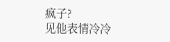疯子?
见他表情冷冷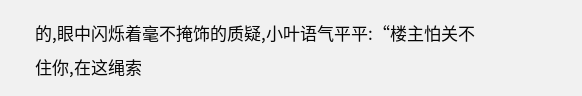的,眼中闪烁着毫不掩饰的质疑,小叶语气平平:“楼主怕关不住你,在这绳索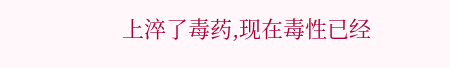上淬了毒药,现在毒性已经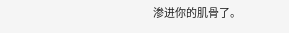渗进你的肌骨了。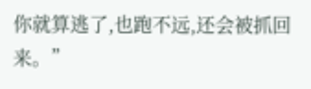你就算逃了,也跑不远,还会被抓回来。”